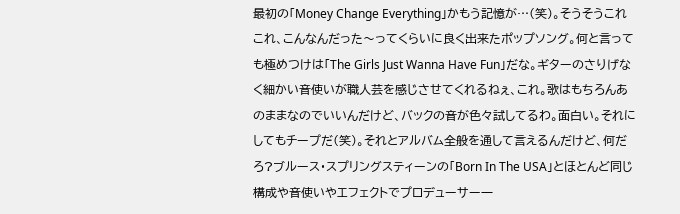最初の「Money Change Everything」かもう記憶が…(笑)。そうそうこれこれ、こんなんだった〜ってくらいに良く出来たポップソング。何と言っても極めつけは「The Girls Just Wanna Have Fun」だな。ギターのさりげなく細かい音使いが職人芸を感じさせてくれるねぇ、これ。歌はもちろんあのままなのでいいんだけど、バックの音が色々試してるわ。面白い。それにしてもチープだ(笑)。それとアルバム全般を通して言えるんだけど、何だろ?ブルース・スプリングスティーンの「Born In The USA」とほとんど同じ構成や音使いやエフェクトでプロデューサー一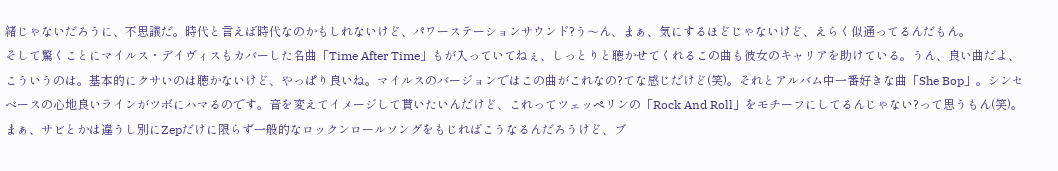緒じゃないだろうに、不思議だ。時代と言えば時代なのかもしれないけど、パワーステーションサウンド?う〜ん、まぁ、気にするほどじゃないけど、えらく似通ってるんだもん。
そして驚くことにマイルス・デイヴィスもカバーした名曲「Time After Time」もが入っていてねぇ、しっとりと聴かせてくれるこの曲も彼女のキャリアを助けている。うん、良い曲だよ、こういうのは。基本的にクサいのは聴かないけど、やっぱり良いね。マイルスのバージョンではこの曲がこれなの?てな感じだけど(笑)。それとアルバム中一番好きな曲「She Bop」。シンセベースの心地良いラインがツボにハマるのです。音を変えてイメージして貰いたいんだけど、これってツェッペリンの「Rock And Roll」をモチーフにしてるんじゃない?って思うもん(笑)。まぁ、サビとかは違うし別にZepだけに限らず一般的なロックンロールソングをもじればこうなるんだろうけど、ブ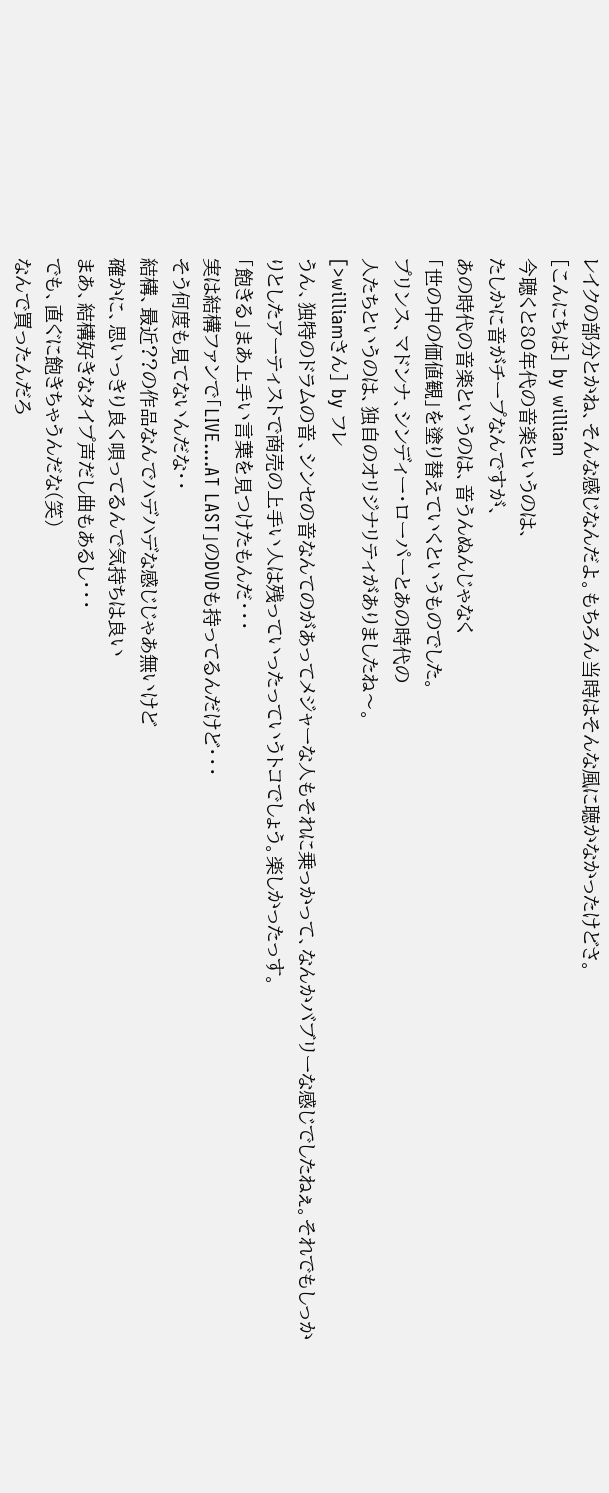レイクの部分とかね、そんな感じなんだよ。もちろん当時はそんな風に聴かなかったけどさ。
[こんにちは] by william
今聴くと80年代の音楽というのは、
たしかに音がチープなんですが、
あの時代の音楽というのは、音うんぬんじゃなく
「世の中の価値観」を塗り替えていくというものでした。
プリンス、マドンナ、シンディー・ローパーとあの時代の
人たちというのは、独自のオリジナリティがありましたね〜。
[>williamさん] by フレ
うん、独特のドラムの音、シンセの音なんてのがあってメジャーな人もそれに乗っかって、なんかバブリーな感じでしたねぇ。それでもしっかりとしたアーティストで商売の上手い人は残っていったっていうトコでしょう。楽しかったっす。
「飽きる」まあ上手い言葉を見つけたもんだ・・・
実は結構ファンで「LIVE....AT LAST」のDVDも持ってるんだけど・・・
そう何度も見てないんだな・・
結構、最近??の作品なんでハデハデな感じじゃあ無いけど
確かに、思いっきり良く唄ってるんで気持ちは良い
まあ、結構好きなタイプ声だし曲もあるし・・・
でも、直ぐに飽きちゃうんだな(笑)
なんで買ったんだろ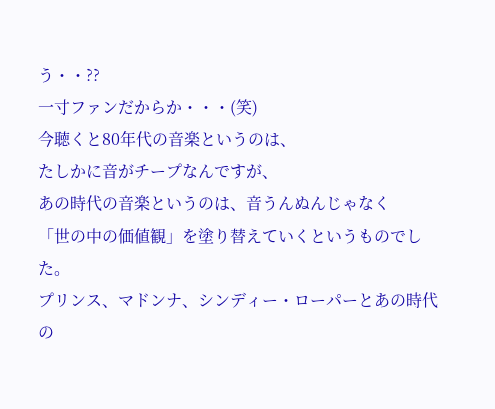う・・??
一寸ファンだからか・・・(笑)
今聴くと80年代の音楽というのは、
たしかに音がチープなんですが、
あの時代の音楽というのは、音うんぬんじゃなく
「世の中の価値観」を塗り替えていくというものでした。
プリンス、マドンナ、シンディー・ローパーとあの時代の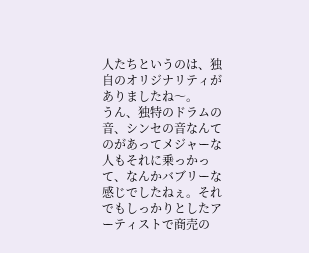人たちというのは、独自のオリジナリティがありましたね〜。
うん、独特のドラムの音、シンセの音なんてのがあってメジャーな人もそれに乗っかって、なんかバブリーな感じでしたねぇ。それでもしっかりとしたアーティストで商売の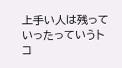上手い人は残っていったっていうトコ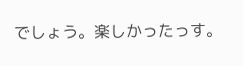でしょう。楽しかったっす。